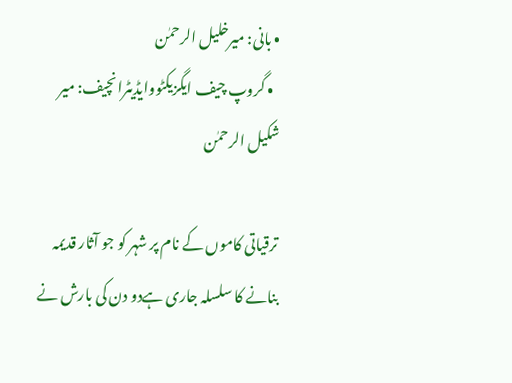• بانی: میرخلیل الرحمٰن
  • گروپ چیف ایگزیکٹووایڈیٹرانچیف: میر شکیل الرحمٰن

ترقیاتی کاموں کے نام پر شہر کو جو آثار قدیمہ بنانے کا سلسلہ جاری ہےدو دن کی بارش نے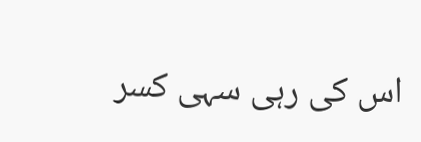اس کی رہی سہی کسر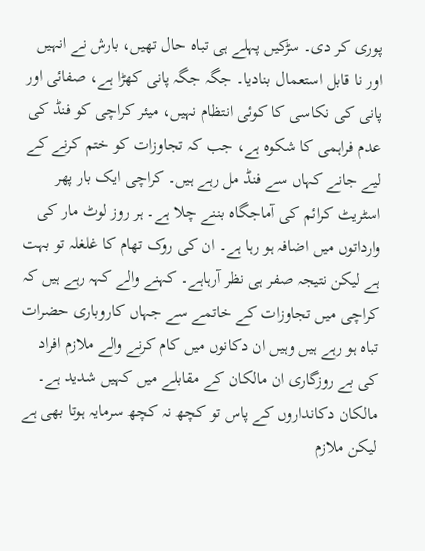پوری کر دی۔ سڑکیں پہلے ہی تباہ حال تھیں، بارش نے انہیں اور نا قابل استعمال بنادیا۔ جگہ جگہ پانی کھڑا ہے، صفائی اور پانی کی نکاسی کا کوئی انتظام نہیں، میئر کراچی کو فنڈ کی عدم فراہمی کا شکوہ ہے، جب کہ تجاوزات کو ختم کرنے کے لیے جانے کہاں سے فنڈ مل رہے ہیں۔ کراچی ایک بار پھر اسٹریٹ کرائم کی آماجگاہ بننے چلا ہے۔ ہر روز لوٹ مار کی وارداتوں میں اضافہ ہو رہا ہے۔ ان کی روک تھام کا غلغلہ تو بہت ہے لیکن نتیجہ صفر ہی نظر آرہاہے۔ کہنے والے کہہ رہے ہیں کہ کراچی میں تجاوزات کے خاتمے سے جہاں کاروباری حضرات تباہ ہو رہے ہیں وہیں ان دکانوں میں کام کرنے والے ملازم افراد کی بے روزگاری ان مالکان کے مقابلے میں کہیں شدید ہے۔ مالکان دکانداروں کے پاس تو کچھ نہ کچھ سرمایہ ہوتا بھی ہے لیکن ملازم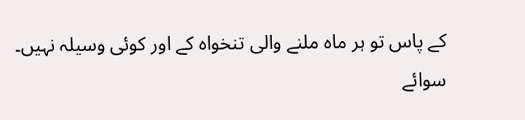کے پاس تو ہر ماہ ملنے والی تنخواہ کے اور کوئی وسیلہ نہیں۔ سوائے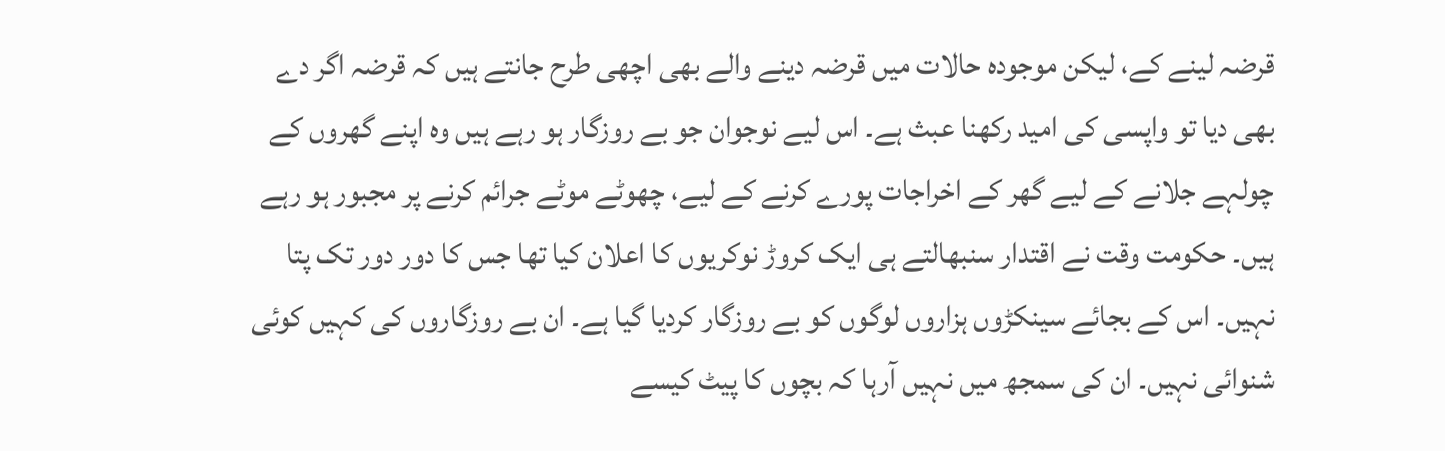قرضہ لینے کے، لیکن موجودہ حالات میں قرضہ دینے والے بھی اچھی طرح جانتے ہیں کہ قرضہ اگر دے بھی دیا تو واپسی کی امید رکھنا عبث ہے۔ اس لیے نوجوان جو بے روزگار ہو رہے ہیں وہ اپنے گھروں کے چولہے جلانے کے لیے گھر کے اخراجات پورے کرنے کے لیے، چھوٹے موٹے جرائم کرنے پر مجبور ہو رہے ہیں۔ حکومت وقت نے اقتدار سنبھالتے ہی ایک کروڑ نوکریوں کا اعلان کیا تھا جس کا دور دور تک پتا نہیں۔ اس کے بجائے سینکڑوں ہزاروں لوگوں کو بے روزگار کردیا گیا ہے۔ ان بے روزگاروں کی کہیں کوئی شنوائی نہیں۔ ان کی سمجھ میں نہیں آرہا کہ بچوں کا پیٹ کیسے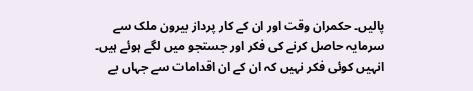پالیں۔ حکمران وقت اور ان کے کار پرداز بیرون ملک سے سرمایہ حاصل کرنے کی فکر اور جستجو میں لگے ہوئے ہیں۔ انہیں کوئی فکر نہیں کہ ان کے ان اقدامات سے جہاں بے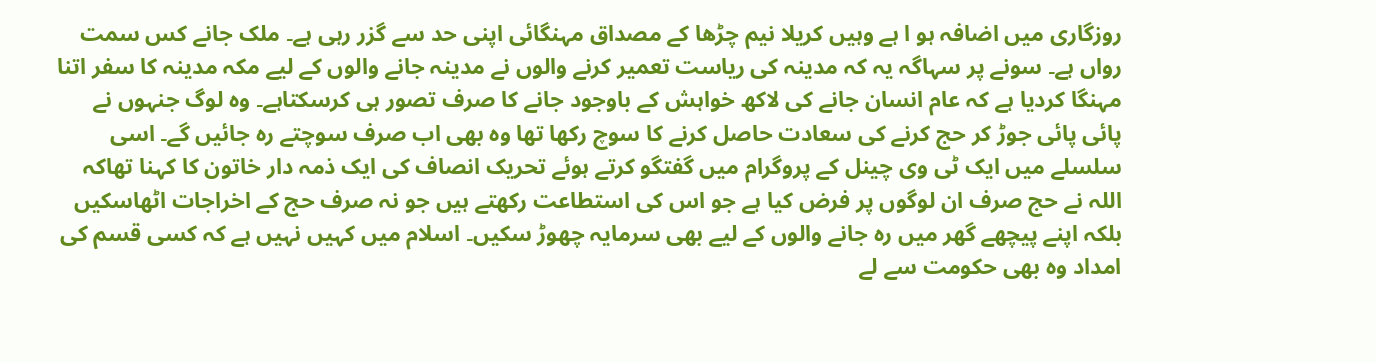روزگاری میں اضافہ ہو ا ہے وہیں کریلا نیم چڑھا کے مصداق مہنگائی اپنی حد سے گزر رہی ہے۔ ملک جانے کس سمت رواں ہے۔ سونے پر سہاگہ یہ کہ مدینہ کی ریاست تعمیر کرنے والوں نے مدینہ جانے والوں کے لیے مکہ مدینہ کا سفر اتنا مہنگا کردیا ہے کہ عام انسان جانے کی لاکھ خواہش کے باوجود جانے کا صرف تصور ہی کرسکتاہے۔ وہ لوگ جنہوں نے پائی پائی جوڑ کر حج کرنے کی سعادت حاصل کرنے کا سوچ رکھا تھا وہ بھی اب صرف سوچتے رہ جائیں گے۔ اسی سلسلے میں ایک ٹی وی چینل کے پروگرام میں گفتگو کرتے ہوئے تحریک انصاف کی ایک ذمہ دار خاتون کا کہنا تھاکہ اللہ نے حج صرف ان لوگوں پر فرض کیا ہے جو اس کی استطاعت رکھتے ہیں جو نہ صرف حج کے اخراجات اٹھاسکیں بلکہ اپنے پیچھے گھر میں رہ جانے والوں کے لیے بھی سرمایہ چھوڑ سکیں۔ اسلام میں کہیں نہیں ہے کہ کسی قسم کی امداد وہ بھی حکومت سے لے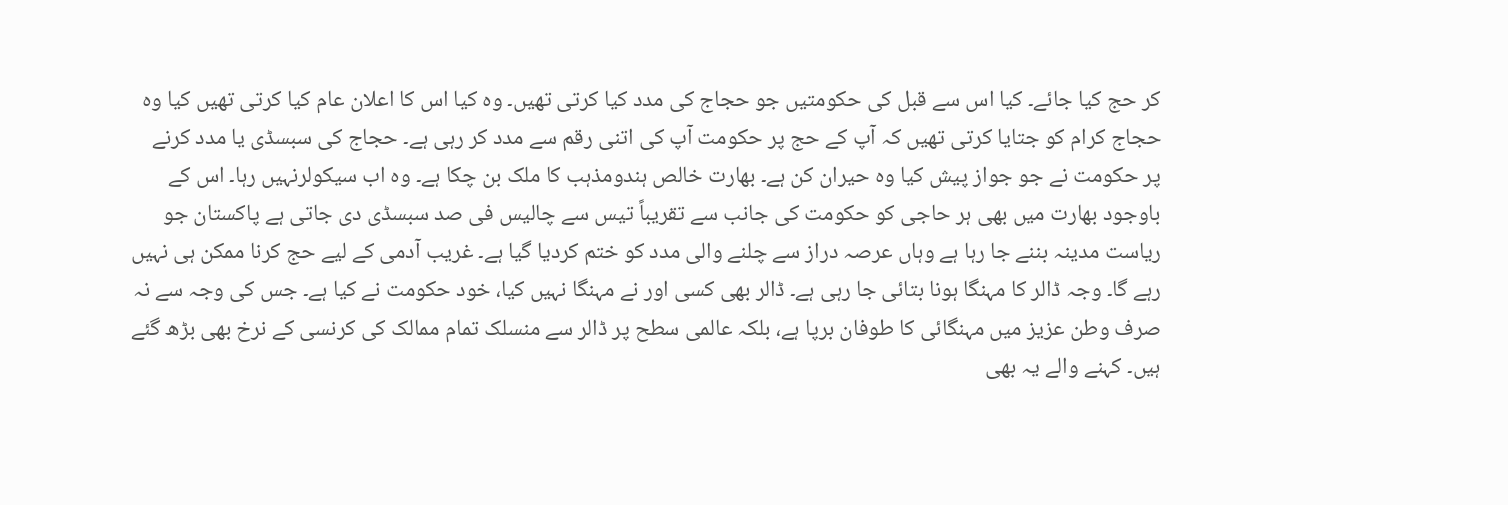کر حج کیا جائے۔ کیا اس سے قبل کی حکومتیں جو حجاج کی مدد کیا کرتی تھیں۔ وہ کیا اس کا اعلان عام کیا کرتی تھیں کیا وہ حجاج کرام کو جتایا کرتی تھیں کہ آپ کے حج پر حکومت آپ کی اتنی رقم سے مدد کر رہی ہے۔ حجاج کی سبسڈی یا مدد کرنے پر حکومت نے جو جواز پیش کیا وہ حیران کن ہے۔ بھارت خالص ہندومذہب کا ملک بن چکا ہے۔ وہ اب سیکولرنہیں رہا۔ اس کے باوجود بھارت میں بھی ہر حاجی کو حکومت کی جانب سے تقریباً تیس سے چالیس فی صد سبسڈی دی جاتی ہے پاکستان جو ریاست مدینہ بننے جا رہا ہے وہاں عرصہ دراز سے چلنے والی مدد کو ختم کردیا گیا ہے۔ غریب آدمی کے لیے حج کرنا ممکن ہی نہیں رہے گا۔ وجہ ڈالر کا مہنگا ہونا بتائی جا رہی ہے۔ ڈالر بھی کسی اور نے مہنگا نہیں کیا، خود حکومت نے کیا ہے۔ جس کی وجہ سے نہ صرف وطن عزیز میں مہنگائی کا طوفان برپا ہے، بلکہ عالمی سطح پر ڈالر سے منسلک تمام ممالک کی کرنسی کے نرخ بھی بڑھ گئے ہیں۔ کہنے والے یہ بھی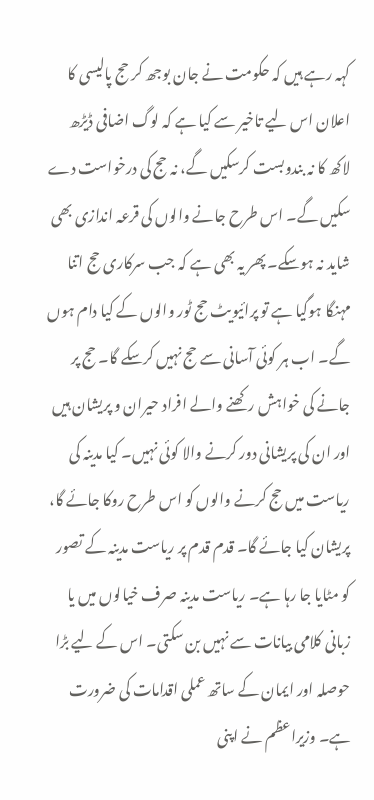کہہ رہے ہیں کہ حکومت نے جان بوجھ کر حج پالیسی کا اعلان اس لیے تاخیر سے کیا ہے کہ لوگ اضافی ڈیڑھ لاکھ کا نہ بندوبست کرسکیں گے، نہ حج کی درخواست دے سکیں گے۔ اس طرح جانے والوں کی قرعہ اندازی بھی شاید نہ ہوسکے۔ پھر یہ بھی ہے کہ جب سرکاری حج اتنا مہنگا ہوگیا ہے تو پرائیویٹ حج ٹور والوں کے کیا دام ہوں گے۔ اب ہر کوئی آسانی سے حج نہیں کرسکے گا۔ حج پر جانے کی خواہش رکھنے والے افراد حیران و پریشان ہیں اور ان کی پریشانی دور کرنے والا کوئی نہیں۔ کیا مدینہ کی ریاست میں حج کرنے والوں کو اس طرح روکا جائے گا، پریشان کیا جائے گا۔ قدم قدم پر ریاست مدینہ کے تصور کو مٹایا جا رہا ہے۔ ریاست مدینہ صرف خیالوں میں یا زبانی کلامی بیانات سے نہیں بن سکتی۔ اس کے لیے بڑا حوصلہ اور ایمان کے ساتھ عملی اقدامات کی ضرورت ہے۔ وزیراعظم نے اپنی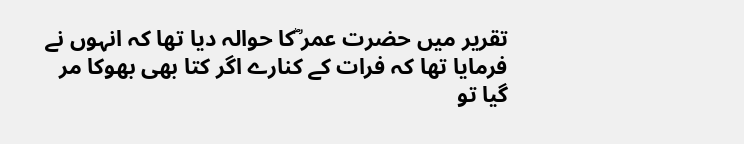تقریر میں حضرت عمر ؓکا حوالہ دیا تھا کہ انہوں نے فرمایا تھا کہ فرات کے کنارے اگر کتا بھی بھوکا مر گیا تو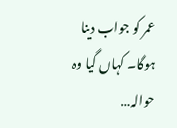عمر کو جواب دینا ہوگا۔ کہاں گیا وہ حوالہ…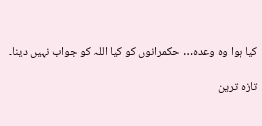کیا ہوا وہ وعدہ… حکمرانوں کو کیا اللہ کو جواب نہیں دینا۔

تازہ ترین